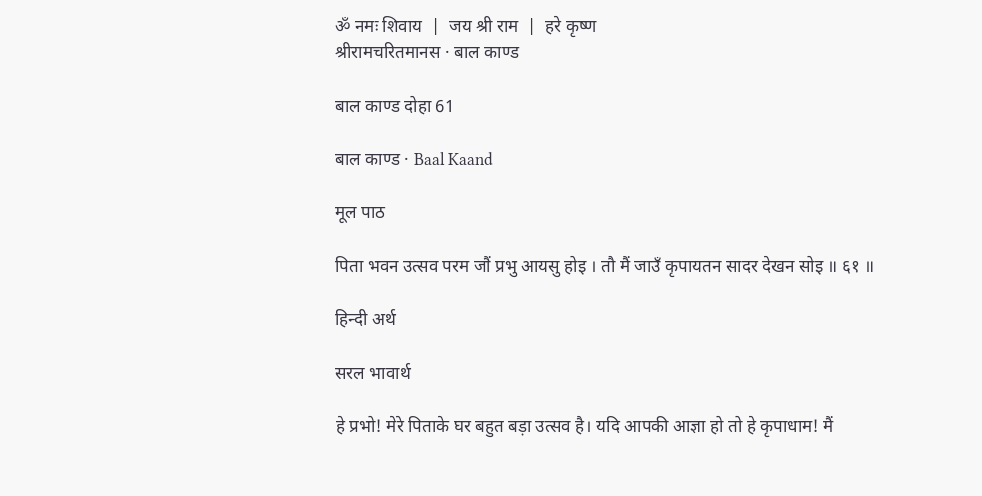ॐ नमः शिवाय  |  जय श्री राम  |  हरे कृष्ण
श्रीरामचरितमानस · बाल काण्ड

बाल काण्ड दोहा 61

बाल काण्ड · Baal Kaand

मूल पाठ

पिता भवन उत्सव परम जौं प्रभु आयसु होइ । तौ मैं जाउँ कृपायतन सादर देखन सोइ ॥ ६१ ॥

हिन्दी अर्थ

सरल भावार्थ

हे प्रभो! मेरे पिताके घर बहुत बड़ा उत्सव है। यदि आपकी आज्ञा हो तो हे कृपाधाम! मैं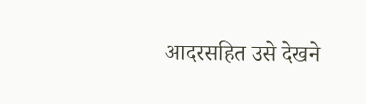आदरसहित उसे देखने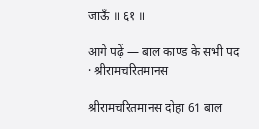जाऊँ ॥ ६१ ॥

आगे पढ़ें — बाल काण्ड के सभी पद · श्रीरामचरितमानस

श्रीरामचरितमानस दोहा 61 बाल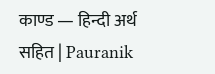काण्ड — हिन्दी अर्थ सहित | Pauranik